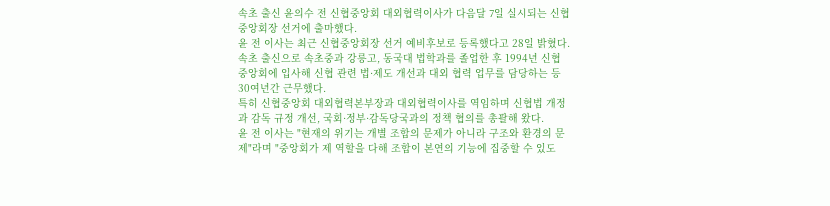속초 출신 윤의수 전 신협중앙회 대외협력이사가 다음달 7일 실시되는 신협중앙회장 선거에 출마했다.
윤 전 이사는 최근 신협중앙회장 선거 예비후보로 등록했다고 28일 밝혔다.
속초 출신으로 속초중과 강릉고, 동국대 법학과를 졸업한 후 1994년 신협중앙회에 입사해 신협 관련 법·제도 개선과 대외 협력 업무를 담당하는 등 30여년간 근무했다.
특히 신협중앙회 대외협력본부장과 대외협력이사를 역임하며 신협법 개정과 감독 규정 개선, 국회·정부·감독당국과의 정책 협의를 총괄해 왔다.
윤 전 이사는 "현재의 위기는 개별 조합의 문제가 아니라 구조와 환경의 문제"라며 "중앙회가 제 역할을 다해 조합이 본연의 기능에 집중할 수 있도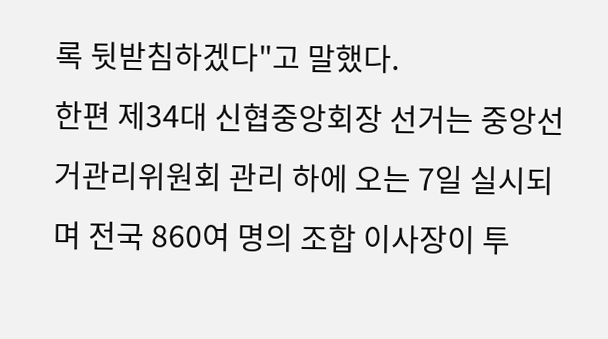록 뒷받침하겠다"고 말했다.
한편 제34대 신협중앙회장 선거는 중앙선거관리위원회 관리 하에 오는 7일 실시되며 전국 860여 명의 조합 이사장이 투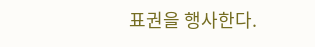표권을 행사한다.